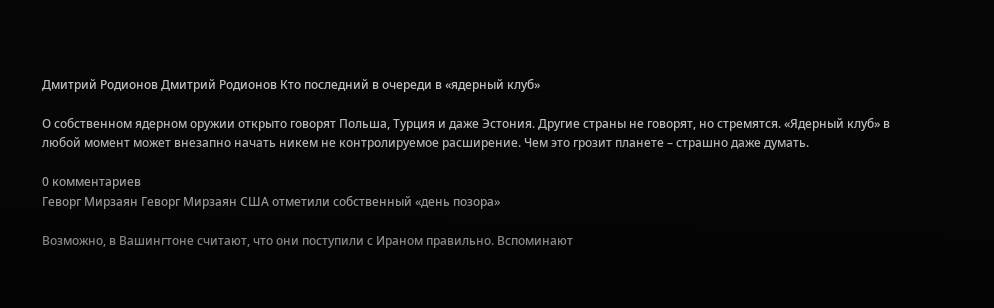Дмитрий Родионов Дмитрий Родионов Кто последний в очереди в «ядерный клуб»

О собственном ядерном оружии открыто говорят Польша, Турция и даже Эстония. Другие страны не говорят, но стремятся. «Ядерный клуб» в любой момент может внезапно начать никем не контролируемое расширение. Чем это грозит планете – страшно даже думать.

0 комментариев
Геворг Мирзаян Геворг Мирзаян США отметили собственный «день позора»

Возможно, в Вашингтоне считают, что они поступили с Ираном правильно. Вспоминают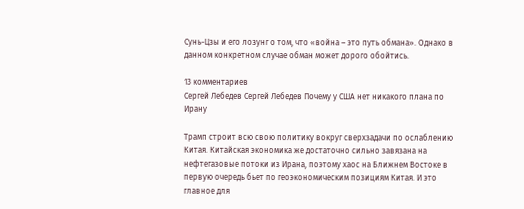Сунь-Цзы и его лозунг о том, что «война – это путь обмана». Однако в данном конкретном случае обман может дорого обойтись.

13 комментариев
Сергей Лебедев Сергей Лебедев Почему у США нет никакого плана по Ирану

Трамп строит всю свою политику вокруг сверхзадачи по ослаблению Китая. Китайская экономика же достаточно сильно завязана на нефтегазовые потоки из Ирана, поэтому хаос на Ближнем Востоке в первую очередь бьет по геоэкономическим позициям Китая. И это главное для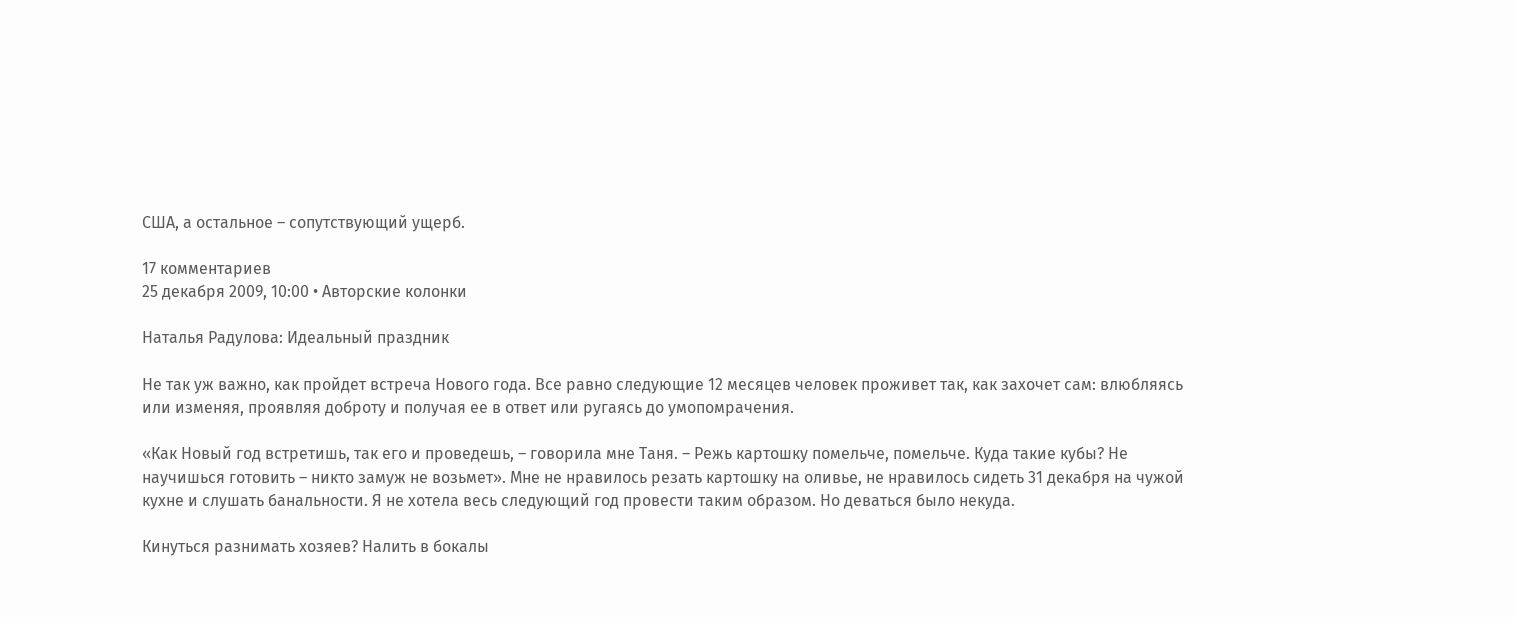США, а остальное – сопутствующий ущерб.

17 комментариев
25 декабря 2009, 10:00 • Авторские колонки

Наталья Радулова: Идеальный праздник

Не так уж важно, как пройдет встреча Нового года. Все равно следующие 12 месяцев человек проживет так, как захочет сам: влюбляясь или изменяя, проявляя доброту и получая ее в ответ или ругаясь до умопомрачения.

«Как Новый год встретишь, так его и проведешь, – говорила мне Таня. – Режь картошку помельче, помельче. Куда такие кубы? Не научишься готовить – никто замуж не возьмет». Мне не нравилось резать картошку на оливье, не нравилось сидеть 31 декабря на чужой кухне и слушать банальности. Я не хотела весь следующий год провести таким образом. Но деваться было некуда.

Кинуться разнимать хозяев? Налить в бокалы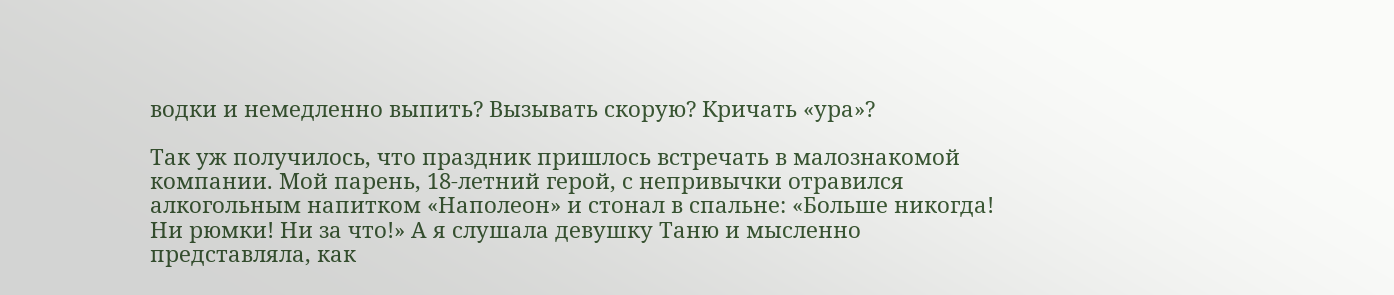водки и немедленно выпить? Вызывать скорую? Кричать «ура»?

Так уж получилось, что праздник пришлось встречать в малознакомой компании. Мой парень, 18-летний герой, с непривычки отравился алкогольным напитком «Наполеон» и стонал в спальне: «Больше никогда! Ни рюмки! Ни за что!» А я слушала девушку Таню и мысленно представляла, как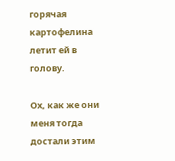горячая картофелина летит ей в голову.

Ох, как же они меня тогда достали этим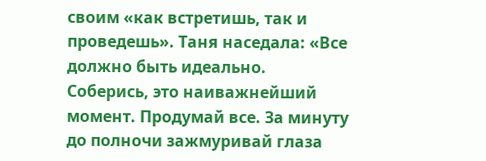своим «как встретишь, так и проведешь». Таня наседала: «Все должно быть идеально. Соберись, это наиважнейший момент. Продумай все. За минуту до полночи зажмуривай глаза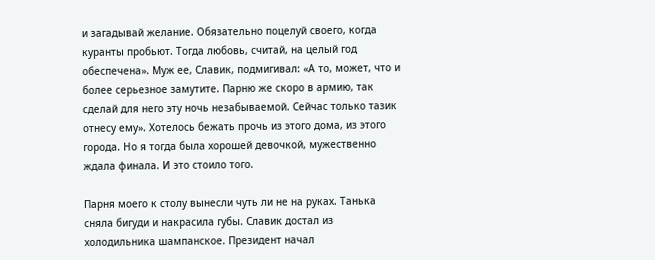и загадывай желание. Обязательно поцелуй своего, когда куранты пробьют. Тогда любовь, считай, на целый год обеспечена». Муж ее, Славик, подмигивал: «А то, может, что и более серьезное замутите. Парню же скоро в армию, так сделай для него эту ночь незабываемой. Сейчас только тазик отнесу ему». Хотелось бежать прочь из этого дома, из этого города. Но я тогда была хорошей девочкой, мужественно ждала финала. И это стоило того.

Парня моего к столу вынесли чуть ли не на руках. Танька сняла бигуди и накрасила губы. Славик достал из холодильника шампанское. Президент начал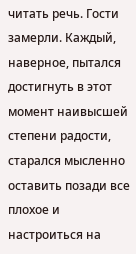читать речь. Гости замерли. Каждый, наверное, пытался достигнуть в этот момент наивысшей степени радости, старался мысленно оставить позади все плохое и настроиться на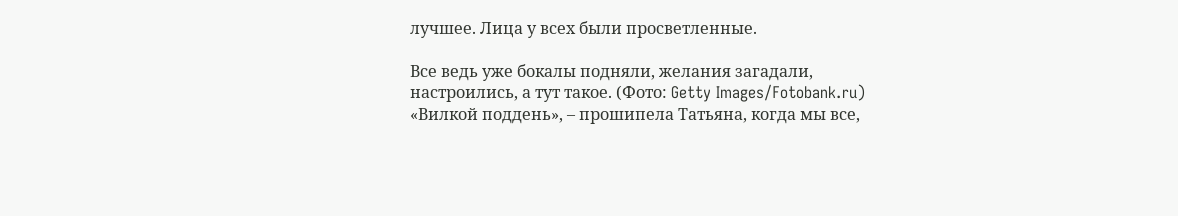лучшее. Лица у всех были просветленные.

Все ведь уже бокалы подняли, желания загадали, настроились, а тут такое. (Фото: Getty Images/Fotobank.ru)
«Вилкой поддень», – прошипела Татьяна, когда мы все,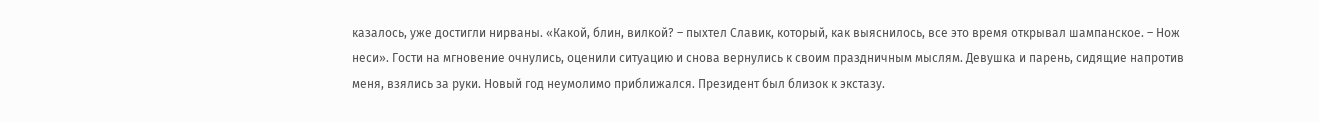казалось, уже достигли нирваны. «Какой, блин, вилкой? – пыхтел Славик, который, как выяснилось, все это время открывал шампанское. – Нож неси». Гости на мгновение очнулись, оценили ситуацию и снова вернулись к своим праздничным мыслям. Девушка и парень, сидящие напротив меня, взялись за руки. Новый год неумолимо приближался. Президент был близок к экстазу.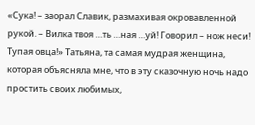«Сука! – заорал Славик, размахивая окровавленной рукой. – Вилка твоя …ть …ная …уй! Говорил – нож неси! Тупая овца!» Татьяна, та самая мудрая женщина, которая объясняла мне, что в эту сказочную ночь надо простить своих любимых,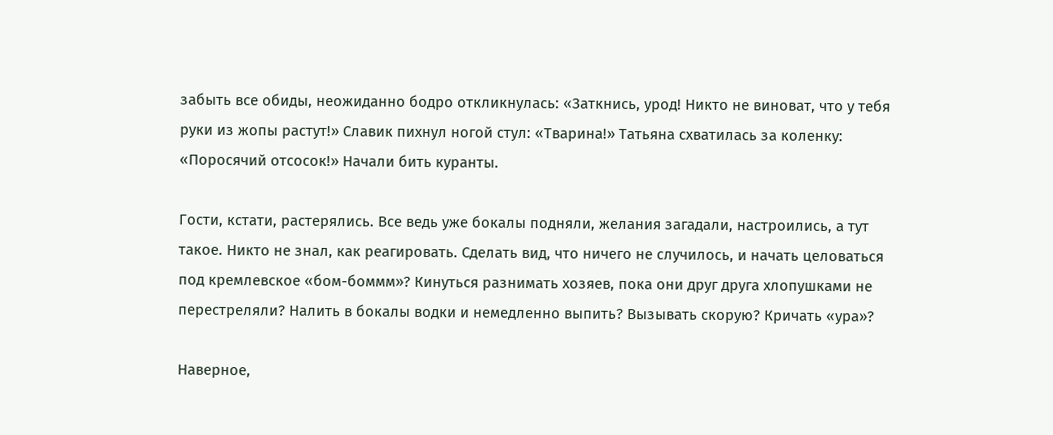забыть все обиды, неожиданно бодро откликнулась: «Заткнись, урод! Никто не виноват, что у тебя руки из жопы растут!» Славик пихнул ногой стул: «Тварина!» Татьяна схватилась за коленку: «Поросячий отсосок!» Начали бить куранты.

Гости, кстати, растерялись. Все ведь уже бокалы подняли, желания загадали, настроились, а тут такое. Никто не знал, как реагировать. Сделать вид, что ничего не случилось, и начать целоваться под кремлевское «бом-боммм»? Кинуться разнимать хозяев, пока они друг друга хлопушками не перестреляли? Налить в бокалы водки и немедленно выпить? Вызывать скорую? Кричать «ура»?

Наверное,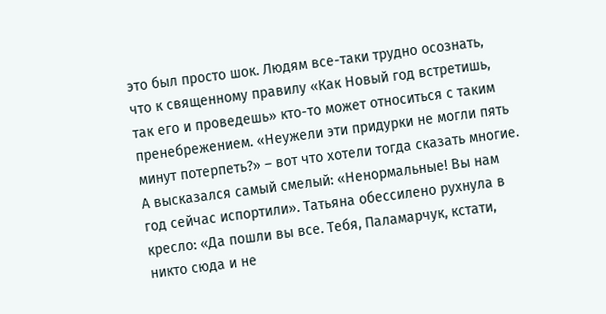это был просто шок. Людям все-таки трудно осознать, что к священному правилу «Как Новый год встретишь, так его и проведешь» кто-то может относиться с таким пренебрежением. «Неужели эти придурки не могли пять минут потерпеть?» – вот что хотели тогда сказать многие. А высказался самый смелый: «Ненормальные! Вы нам год сейчас испортили». Татьяна обессилено рухнула в кресло: «Да пошли вы все. Тебя, Паламарчук, кстати, никто сюда и не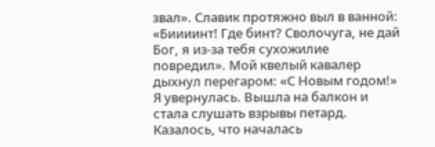звал». Славик протяжно выл в ванной: «Биииинт! Где бинт? Сволочуга, не дай Бог, я из-за тебя сухожилие повредил». Мой квелый кавалер дыхнул перегаром: «С Новым годом!» Я увернулась. Вышла на балкон и стала слушать взрывы петард. Казалось, что началась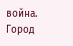война. Город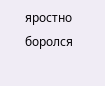яростно боролся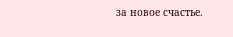за новое счастье.